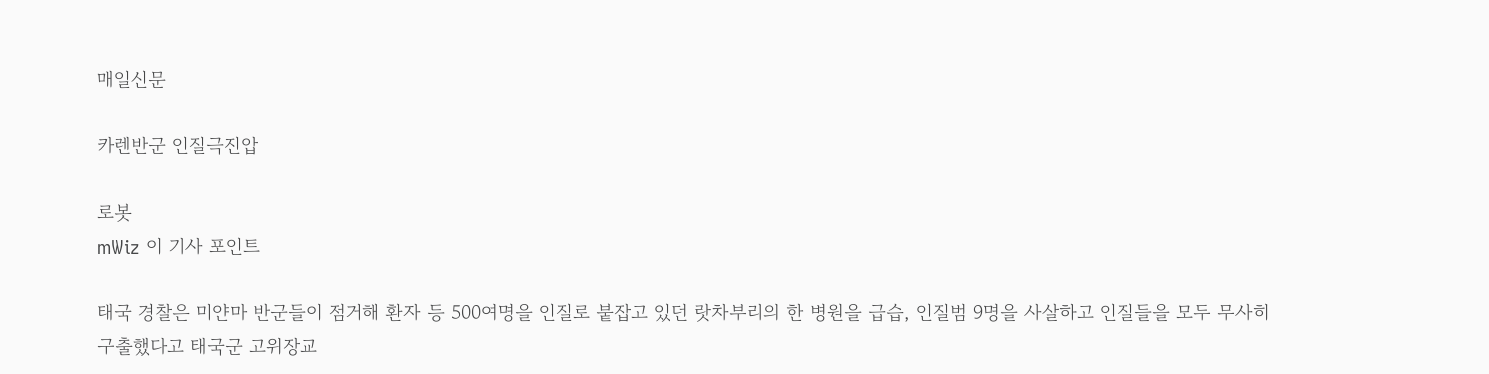매일신문

카렌반군 인질극진압

로봇
mWiz 이 기사 포인트

태국 경찰은 미얀마 반군들이 점거해 환자 등 500여명을 인질로 붙잡고 있던 랏차부리의 한 병원을 급습, 인질범 9명을 사살하고 인질들을 모두 무사히 구출했다고 태국군 고위장교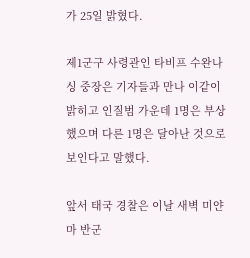가 25일 밝혔다.

제1군구 사령관인 타비프 수완나싱 중장은 기자들과 만나 이같이 밝히고 인질범 가운데 1명은 부상했으며 다른 1명은 달아난 것으로 보인다고 말했다.

앞서 태국 경찰은 이날 새벽 미얀마 반군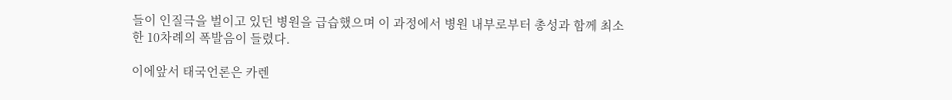들이 인질극을 벌이고 있던 병원을 급습했으며 이 과정에서 병원 내부로부터 총성과 함께 최소한 10차례의 폭발음이 들렸다.

이에앞서 태국언론은 카렌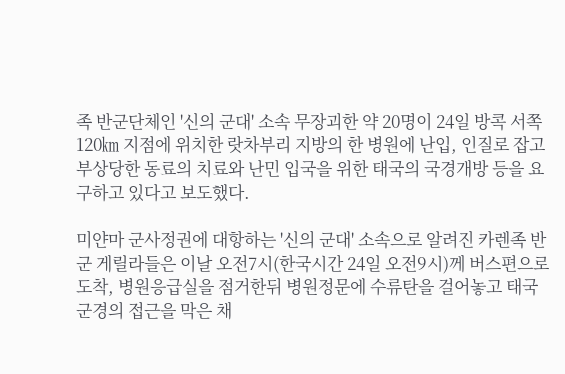족 반군단체인 '신의 군대' 소속 무장괴한 약 20명이 24일 방콕 서쪽 120㎞ 지점에 위치한 랏차부리 지방의 한 병원에 난입, 인질로 잡고 부상당한 동료의 치료와 난민 입국을 위한 태국의 국경개방 등을 요구하고 있다고 보도했다.

미얀마 군사정권에 대항하는 '신의 군대' 소속으로 알려진 카렌족 반군 게릴라들은 이날 오전7시(한국시간 24일 오전9시)께 버스편으로 도착, 병원응급실을 점거한뒤 병원정문에 수류탄을 걸어놓고 태국 군경의 접근을 막은 채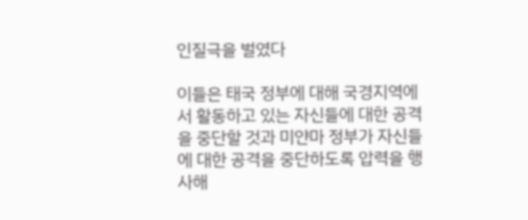인질극을 벌였다

이들은 태국 정부에 대해 국경지역에서 활동하고 있는 자신들에 대한 공격을 중단할 것과 미얀마 정부가 자신들에 대한 공격을 중단하도록 압력을 행사해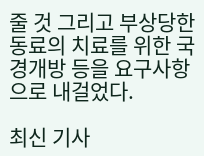줄 것 그리고 부상당한 동료의 치료를 위한 국경개방 등을 요구사항으로 내걸었다.

최신 기사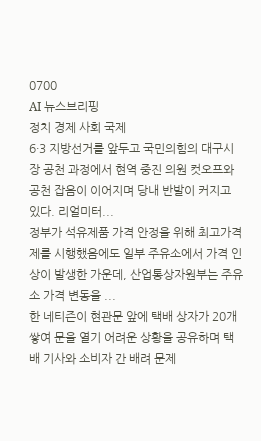0700
AI 뉴스브리핑
정치 경제 사회 국제
6·3 지방선거를 앞두고 국민의힘의 대구시장 공천 과정에서 현역 중진 의원 컷오프와 공천 잡음이 이어지며 당내 반발이 커지고 있다. 리얼미터...
정부가 석유제품 가격 안정을 위해 최고가격제를 시행했음에도 일부 주유소에서 가격 인상이 발생한 가운데, 산업통상자원부는 주유소 가격 변동을 ...
한 네티즌이 현관문 앞에 택배 상자가 20개 쌓여 문을 열기 어려운 상황을 공유하며 택배 기사와 소비자 간 배려 문제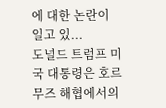에 대한 논란이 일고 있...
도널드 트럼프 미국 대통령은 호르무즈 해협에서의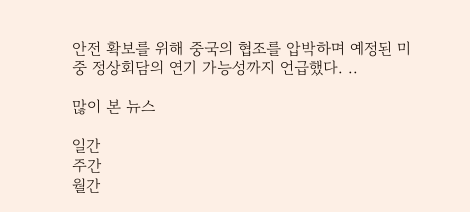안전 확보를 위해 중국의 협조를 압박하며 예정된 미중 정상회담의 연기 가능성까지 언급했다. ..

많이 본 뉴스

일간
주간
월간